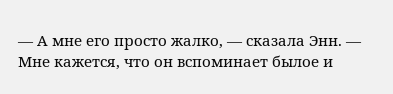— А мне его просто жалко, — сказала Энн. — Мне кажется, что он вспоминает былое и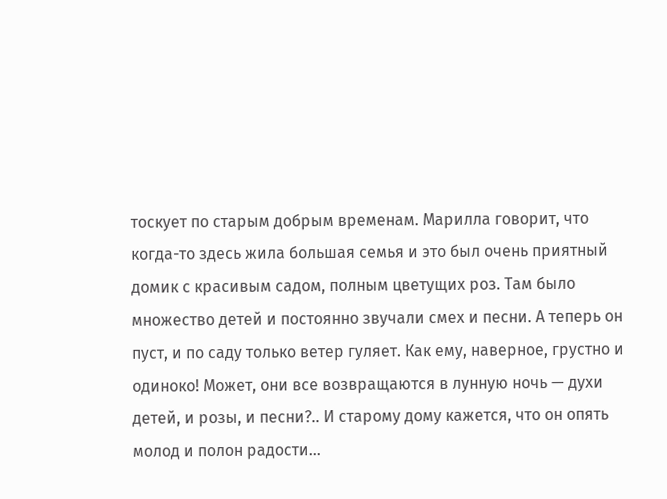тоскует по старым добрым временам. Марилла говорит, что когда-то здесь жила большая семья и это был очень приятный домик с красивым садом, полным цветущих роз. Там было множество детей и постоянно звучали смех и песни. А теперь он пуст, и по саду только ветер гуляет. Как ему, наверное, грустно и одиноко! Может, они все возвращаются в лунную ночь — духи детей, и розы, и песни?.. И старому дому кажется, что он опять молод и полон радости…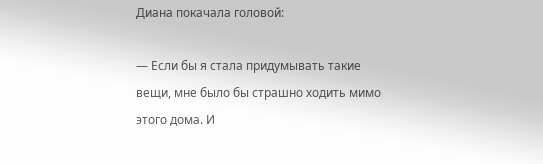Диана покачала головой:

— Если бы я стала придумывать такие вещи, мне было бы страшно ходить мимо этого дома. И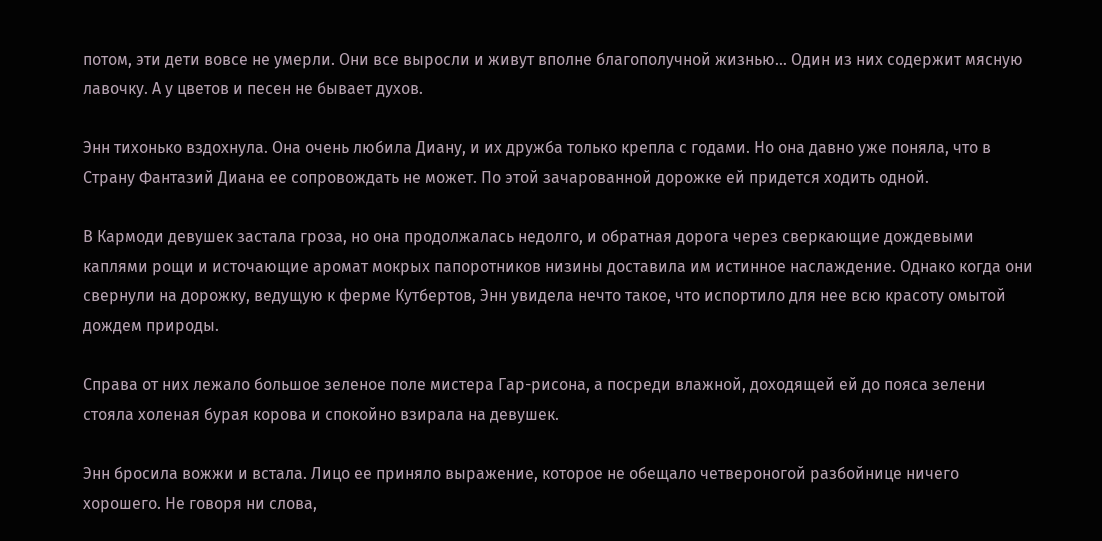потом, эти дети вовсе не умерли. Они все выросли и живут вполне благополучной жизнью… Один из них содержит мясную лавочку. А у цветов и песен не бывает духов.

Энн тихонько вздохнула. Она очень любила Диану, и их дружба только крепла с годами. Но она давно уже поняла, что в Страну Фантазий Диана ее сопровождать не может. По этой зачарованной дорожке ей придется ходить одной.

В Кармоди девушек застала гроза, но она продолжалась недолго, и обратная дорога через сверкающие дождевыми каплями рощи и источающие аромат мокрых папоротников низины доставила им истинное наслаждение. Однако когда они свернули на дорожку, ведущую к ферме Кутбертов, Энн увидела нечто такое, что испортило для нее всю красоту омытой дождем природы.

Справа от них лежало большое зеленое поле мистера Гар-рисона, а посреди влажной, доходящей ей до пояса зелени стояла холеная бурая корова и спокойно взирала на девушек.

Энн бросила вожжи и встала. Лицо ее приняло выражение, которое не обещало четвероногой разбойнице ничего хорошего. Не говоря ни слова,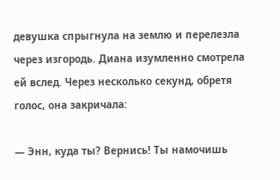девушка спрыгнула на землю и перелезла через изгородь. Диана изумленно смотрела ей вслед. Через несколько секунд, обретя голос, она закричала:

— Энн, куда ты? Вернись! Ты намочишь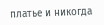платье и никогда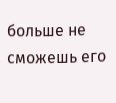больше не сможешь его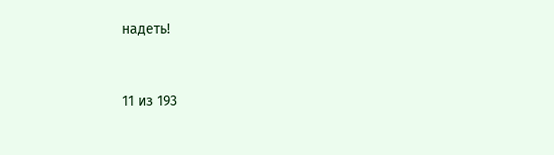надеть!



11 из 193